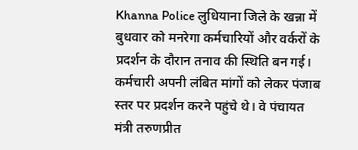Khanna Police लुधियाना जिले के खन्ना में बुधवार को मनरेगा कर्मचारियों और वर्करों के प्रदर्शन के दौरान तनाव की स्थिति बन गई। कर्मचारी अपनी लंबित मांगों को लेकर पंजाब स्तर पर प्रदर्शन करने पहुंचे थे। वे पंचायत मंत्री तरुणप्रीत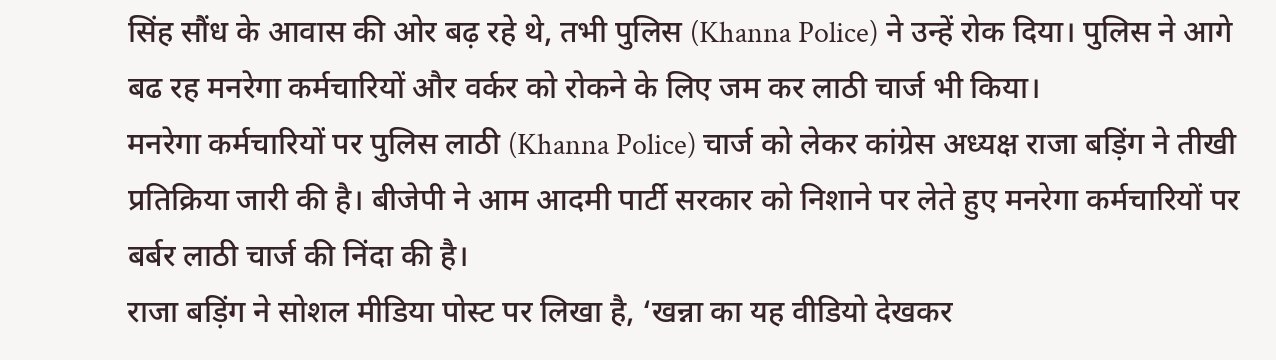सिंह सौंध के आवास की ओर बढ़ रहे थे, तभी पुलिस (Khanna Police) ने उन्हें रोक दिया। पुलिस ने आगे बढ रह मनरेगा कर्मचारियों और वर्कर को रोकने के लिए जम कर लाठी चार्ज भी किया।
मनरेगा कर्मचारियों पर पुलिस लाठी (Khanna Police) चार्ज को लेकर कांग्रेस अध्यक्ष राजा बड़िंग ने तीखी प्रतिक्रिया जारी की है। बीजेपी ने आम आदमी पार्टी सरकार को निशाने पर लेते हुए मनरेगा कर्मचारियों पर बर्बर लाठी चार्ज की निंदा की है।
राजा बड़िंग ने सोशल मीडिया पोस्ट पर लिखा है, ‘खन्ना का यह वीडियो देखकर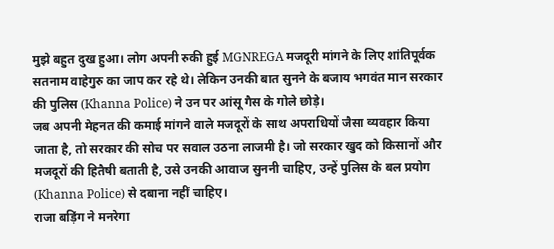मुझे बहुत दुख हुआ। लोग अपनी रुकी हुई MGNREGA मजदूरी मांगने के लिए शांतिपूर्वक सतनाम वाहेगुरु का जाप कर रहे थे। लेकिन उनकी बात सुनने के बजाय भगवंत मान सरकार की पुलिस (Khanna Police) ने उन पर आंसू गैस के गोले छोड़े।
जब अपनी मेहनत की कमाई मांगने वाले मजदूरों के साथ अपराधियों जैसा व्यवहार किया जाता है, तो सरकार की सोच पर सवाल उठना लाजमी है। जो सरकार खुद को किसानों और मजदूरों की हितैषी बताती है, उसे उनकी आवाज सुननी चाहिए, उन्हें पुलिस के बल प्रयोग (Khanna Police) से दबाना नहीं चाहिए।
राजा बड़िंग ने मनरेगा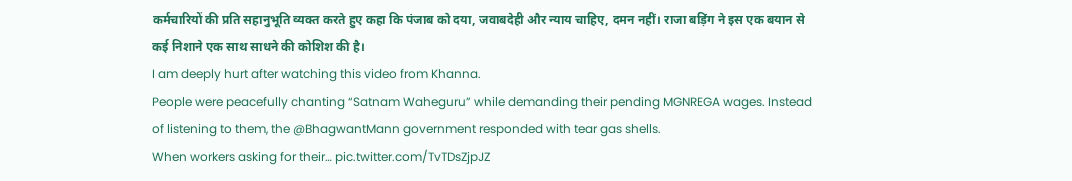कर्मचारियों की प्रति सहानुभूति व्यक्त करते हुए कहा कि पंजाब को दया, जवाबदेही और न्याय चाहिए, दमन नहीं। राजा बड़िंग ने इस एक बयान से कई निशाने एक साथ साधने की कोशिश की है।
I am deeply hurt after watching this video from Khanna.
People were peacefully chanting “Satnam Waheguru” while demanding their pending MGNREGA wages. Instead of listening to them, the @BhagwantMann government responded with tear gas shells.
When workers asking for their… pic.twitter.com/TvTDsZjpJZ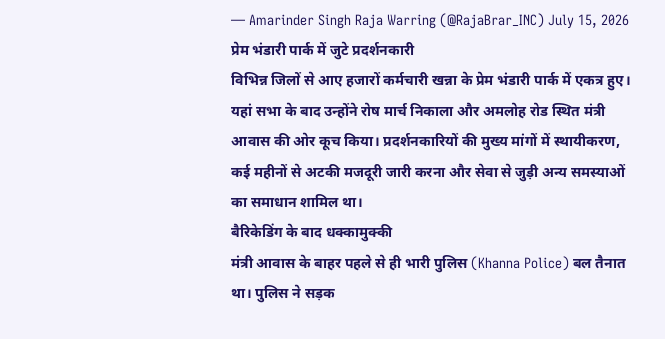— Amarinder Singh Raja Warring (@RajaBrar_INC) July 15, 2026
प्रेम भंडारी पार्क में जुटे प्रदर्शनकारी
विभिन्न जिलों से आए हजारों कर्मचारी खन्ना के प्रेम भंडारी पार्क में एकत्र हुए। यहां सभा के बाद उन्होंने रोष मार्च निकाला और अमलोह रोड स्थित मंत्री आवास की ओर कूच किया। प्रदर्शनकारियों की मुख्य मांगों में स्थायीकरण, कई महीनों से अटकी मजदूरी जारी करना और सेवा से जुड़ी अन्य समस्याओं का समाधान शामिल था।
बैरिकेडिंग के बाद धक्कामुक्की
मंत्री आवास के बाहर पहले से ही भारी पुलिस (Khanna Police) बल तैनात था। पुलिस ने सड़क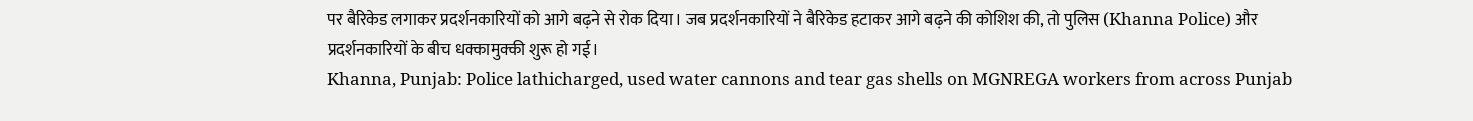पर बैरिकेड लगाकर प्रदर्शनकारियों को आगे बढ़ने से रोक दिया। जब प्रदर्शनकारियों ने बैरिकेड हटाकर आगे बढ़ने की कोशिश की, तो पुलिस (Khanna Police) और प्रदर्शनकारियों के बीच धक्कामुक्की शुरू हो गई।
Khanna, Punjab: Police lathicharged, used water cannons and tear gas shells on MGNREGA workers from across Punjab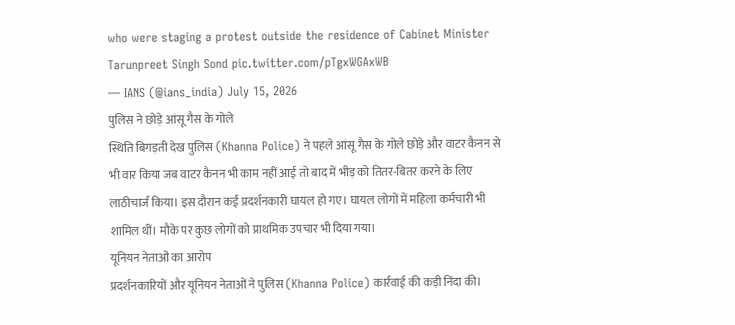who were staging a protest outside the residence of Cabinet Minister Tarunpreet Singh Sond pic.twitter.com/pTgxWGAxWB
— IANS (@ians_india) July 15, 2026
पुलिस ने छोड़े आंसू गैस के गोले
स्थिति बिगड़ती देख पुलिस (Khanna Police) ने पहले आंसू गैस के गोले छोड़े और वाटर कैनन से भी वार किया जब वाटर कैनन भी काम नहीं आई तो बाद में भीड़ को तितर-बितर करने के लिए लाठीचार्ज किया। इस दौरान कई प्रदर्शनकारी घायल हो गए। घायल लोगों में महिला कर्मचारी भी शामिल थीं। मौके पर कुछ लोगों को प्राथमिक उपचार भी दिया गया।
यूनियन नेताओं का आरोप
प्रदर्शनकारियों और यूनियन नेताओं ने पुलिस (Khanna Police) कार्रवाई की कड़ी निंदा की।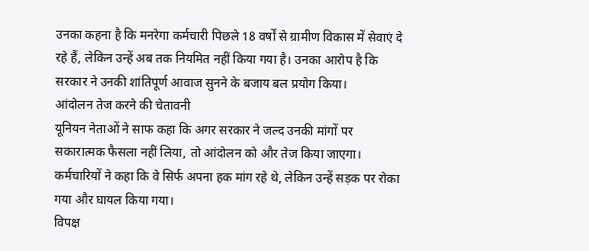उनका कहना है कि मनरेगा कर्मचारी पिछले 18 वर्षों से ग्रामीण विकास में सेवाएं दे रहे हैं, लेकिन उन्हें अब तक नियमित नहीं किया गया है। उनका आरोप है कि सरकार ने उनकी शांतिपूर्ण आवाज सुनने के बजाय बल प्रयोग किया।
आंदोलन तेज करने की चेतावनी
यूनियन नेताओं ने साफ कहा कि अगर सरकार ने जल्द उनकी मांगों पर सकारात्मक फैसला नहीं लिया, तो आंदोलन को और तेज किया जाएगा। कर्मचारियों ने कहा कि वे सिर्फ अपना हक मांग रहे थे, लेकिन उन्हें सड़क पर रोका गया और घायल किया गया।
विपक्ष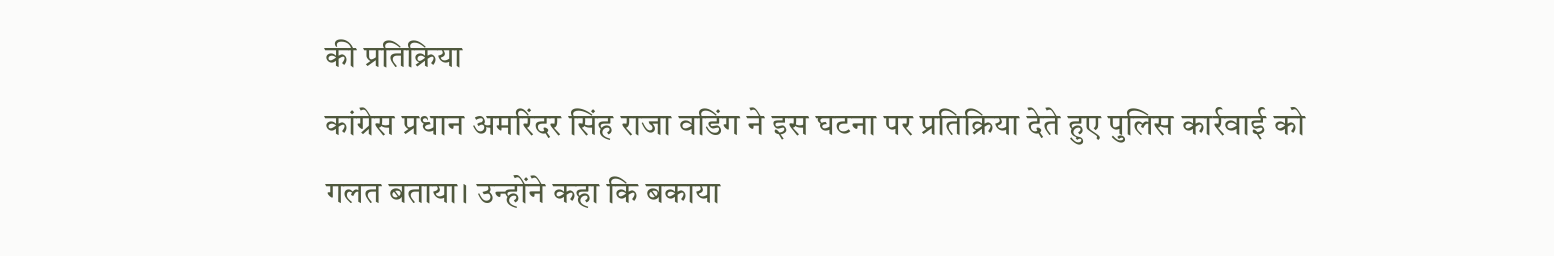की प्रतिक्रिया
कांग्रेस प्रधान अमरिंदर सिंह राजा वडिंग ने इस घटना पर प्रतिक्रिया देते हुए पुलिस कार्रवाई को गलत बताया। उन्होंने कहा कि बकाया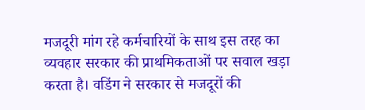मजदूरी मांग रहे कर्मचारियों के साथ इस तरह का व्यवहार सरकार की प्राथमिकताओं पर सवाल खड़ा करता है। वडिंग ने सरकार से मजदूरों की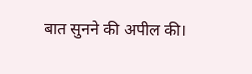बात सुनने की अपील की।